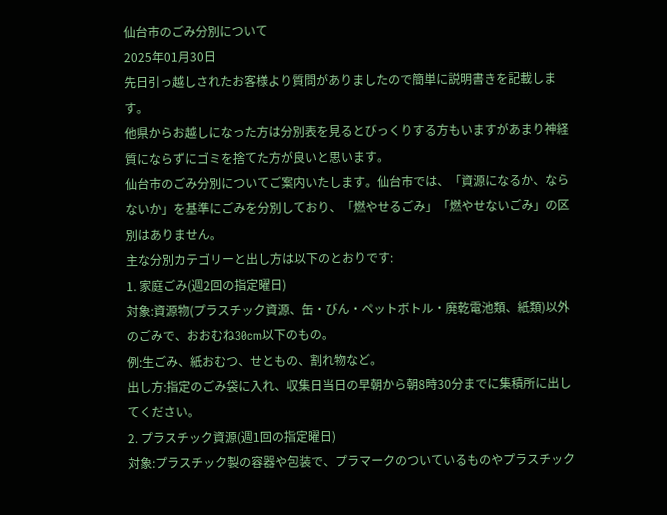仙台市のごみ分別について
2025年01月30日
先日引っ越しされたお客様より質問がありましたので簡単に説明書きを記載します。
他県からお越しになった方は分別表を見るとびっくりする方もいますがあまり神経質にならずにゴミを捨てた方が良いと思います。
仙台市のごみ分別についてご案内いたします。仙台市では、「資源になるか、ならないか」を基準にごみを分別しており、「燃やせるごみ」「燃やせないごみ」の区別はありません。
主な分別カテゴリーと出し方は以下のとおりです:
1. 家庭ごみ(週2回の指定曜日)
対象:資源物(プラスチック資源、缶・びん・ペットボトル・廃乾電池類、紙類)以外のごみで、おおむね30cm以下のもの。
例:生ごみ、紙おむつ、せともの、割れ物など。
出し方:指定のごみ袋に入れ、収集日当日の早朝から朝8時30分までに集積所に出してください。
2. プラスチック資源(週1回の指定曜日)
対象:プラスチック製の容器や包装で、プラマークのついているものやプラスチック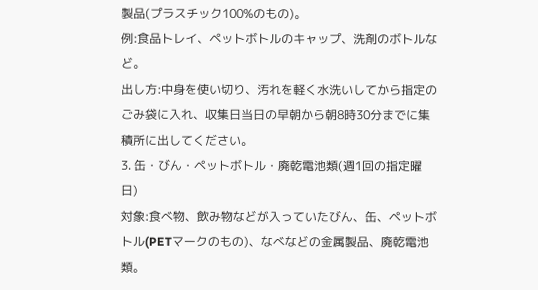製品(プラスチック100%のもの)。
例:食品トレイ、ペットボトルのキャップ、洗剤のボトルなど。
出し方:中身を使い切り、汚れを軽く水洗いしてから指定のごみ袋に入れ、収集日当日の早朝から朝8時30分までに集積所に出してください。
3. 缶・びん・ペットボトル・廃乾電池類(週1回の指定曜日)
対象:食べ物、飲み物などが入っていたびん、缶、ペットボトル(PETマークのもの)、なべなどの金属製品、廃乾電池類。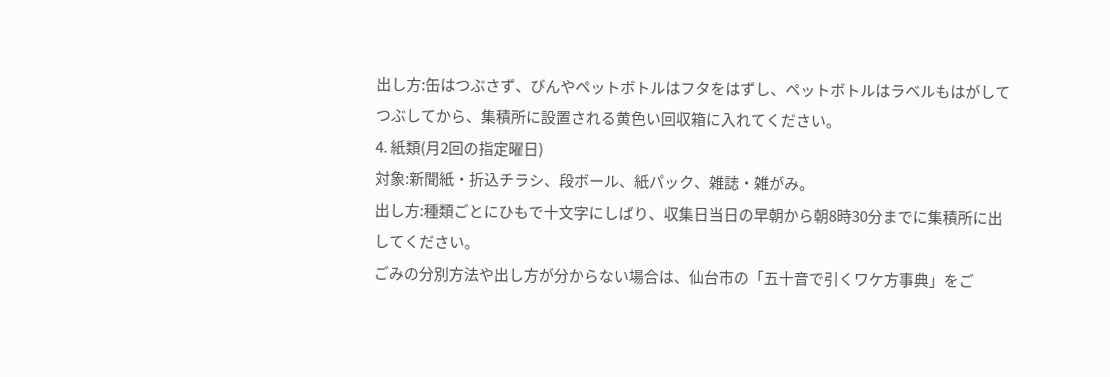出し方:缶はつぶさず、びんやペットボトルはフタをはずし、ペットボトルはラベルもはがしてつぶしてから、集積所に設置される黄色い回収箱に入れてください。
4. 紙類(月2回の指定曜日)
対象:新聞紙・折込チラシ、段ボール、紙パック、雑誌・雑がみ。
出し方:種類ごとにひもで十文字にしばり、収集日当日の早朝から朝8時30分までに集積所に出してください。
ごみの分別方法や出し方が分からない場合は、仙台市の「五十音で引くワケ方事典」をご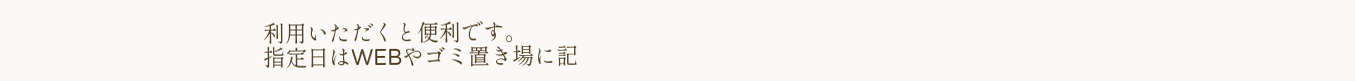利用いただくと便利です。
指定日はWEBやゴミ置き場に記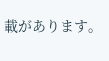載があります。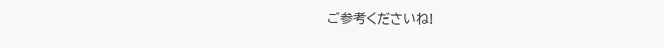ご参考くださいね!